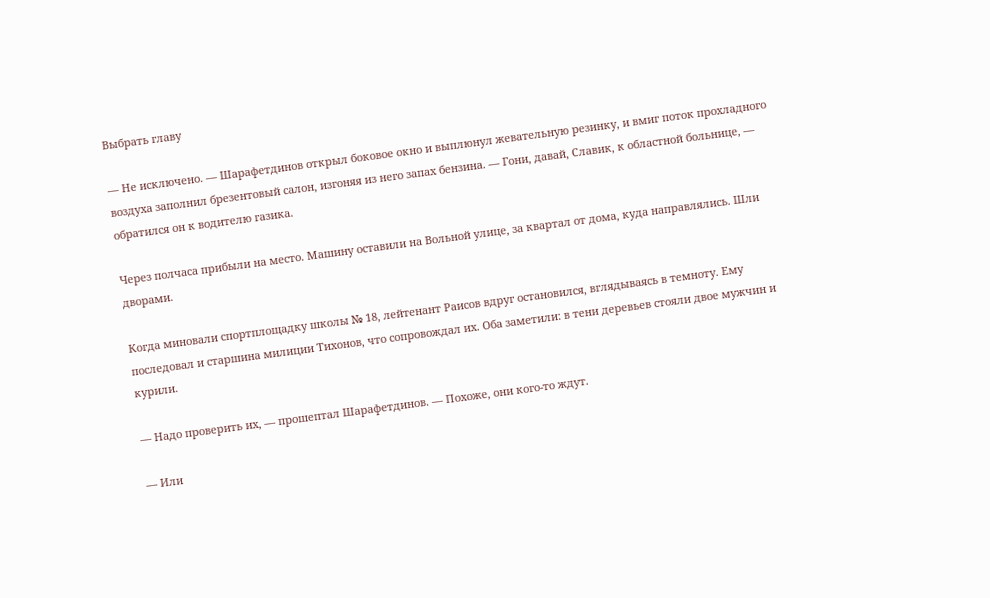Выбрать главу

— Не исключено. — Шарафетдинов открыл боковое окно и выплюнул жевательную резинку, и вмиг поток прохладного воздуха заполнил брезентовый салон, изгоняя из него запах бензина. — Гони, давай, Славик, к областной больнице, — обратился он к водителю газика.

Через полчаса прибыли на место. Машину оставили на Вольной улице, за квартал от дома, куда направлялись. Шли дворами.

Когда миновали спортплощадку школы № 18, лейтенант Раисов вдруг остановился, вглядываясь в темноту. Ему последовал и старшина милиции Тихонов, что сопровождал их. Оба заметили: в тени деревьев стояли двое мужчин и курили.

— Надо проверить их, — прошептал Шарафетдинов. — Похоже, они кого-то ждут.

— Или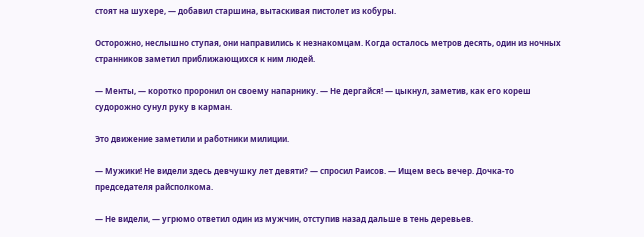стоят на шухере, — добавил старшина, вытаскивая пистолет из кобуры.

Осторожно, неслышно ступая, они направились к незнакомцам. Когда осталось метров десять, один из ночных странников заметил приближающихся к ним людей.

— Менты, — коротко проронил он своему напарнику. — Не дергайся! — цыкнул, заметив, как его кореш судорожно сунул руку в карман.

Это движение заметили и работники милиции.

— Мужики! Не видели здесь девчушку лет девяти? — спросил Раисов. — Ищем весь вечер. Дочка-то председателя райсполкома.

— Не видели, — угрюмо ответил один из мужчин, отступив назад дальше в тень деревьев.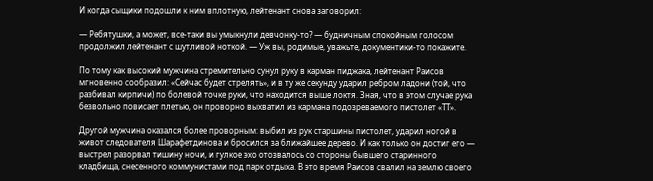И когда сыщики подошли к ним вплотную, лейтенант снова заговорил:

— Ребятушки, а может, все-таки вы умыкнули девчонку-то? — будничным спокойным голосом продолжил лейтенант с шутливой ноткой. — Уж вы, родимые, уважьте, документики-то покажите.

По тому как высокий мужчина стремительно сунул руку в карман пиджака, лейтенант Раисов мгновенно сообразил: «Сейчас будет стрелять», и в ту же секунду ударил ребром ладони (той, что разбивал кирпичи) по болевой точке руки, что находится выше локтя. Зная, что в этом случае рука безвольно повисает плетью, он проворно выхватил из кармана подозреваемого пистолет «ТТ».

Другой мужчина оказался более проворным: выбил из рук старшины пистолет, ударил ногой в живот следователя Шарафетдинова и бросился за ближайшее дерево. И как только он достиг его — выстрел разорвал тишину ночи, и гулкое эхо отозвалось со стороны бывшего старинного кладбища, снесенного коммунистами под парк отдыха. В это время Раисов свалил на землю своего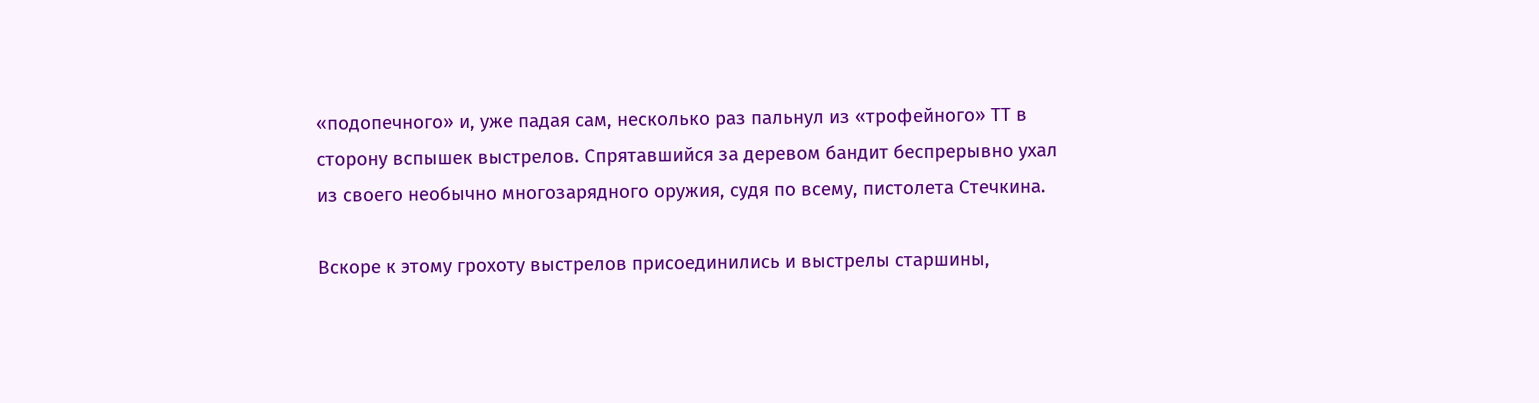«подопечного» и, уже падая сам, несколько раз пальнул из «трофейного» ТТ в сторону вспышек выстрелов. Спрятавшийся за деревом бандит беспрерывно ухал из своего необычно многозарядного оружия, судя по всему, пистолета Стечкина.

Вскоре к этому грохоту выстрелов присоединились и выстрелы старшины,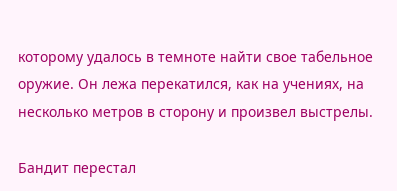которому удалось в темноте найти свое табельное оружие. Он лежа перекатился, как на учениях, на несколько метров в сторону и произвел выстрелы.

Бандит перестал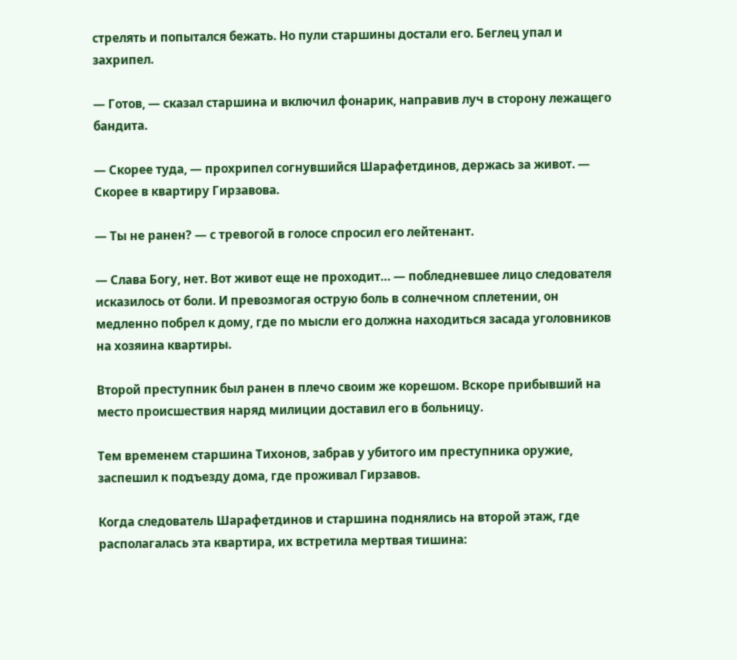стрелять и попытался бежать. Но пули старшины достали его. Беглец упал и захрипел.

— Готов, — сказал старшина и включил фонарик, направив луч в сторону лежащего бандита.

— Скорее туда, — прохрипел согнувшийся Шарафетдинов, держась за живот. — Скорее в квартиру Гирзавова.

— Ты не ранен? — с тревогой в голосе спросил его лейтенант.

— Слава Богу, нет. Вот живот еще не проходит… — побледневшее лицо следователя исказилось от боли. И превозмогая острую боль в солнечном сплетении, он медленно побрел к дому, где по мысли его должна находиться засада уголовников на хозяина квартиры.

Второй преступник был ранен в плечо своим же корешом. Вскоре прибывший на место происшествия наряд милиции доставил его в больницу.

Тем временем старшина Тихонов, забрав у убитого им преступника оружие, заспешил к подъезду дома, где проживал Гирзавов.

Когда следователь Шарафетдинов и старшина поднялись на второй этаж, где располагалась эта квартира, их встретила мертвая тишина: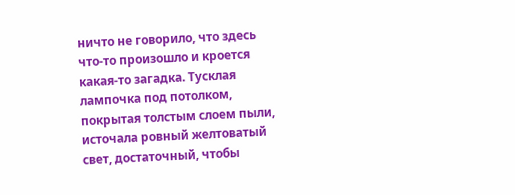ничто не говорило, что здесь что-то произошло и кроется какая-то загадка. Тусклая лампочка под потолком, покрытая толстым слоем пыли, источала ровный желтоватый свет, достаточный, чтобы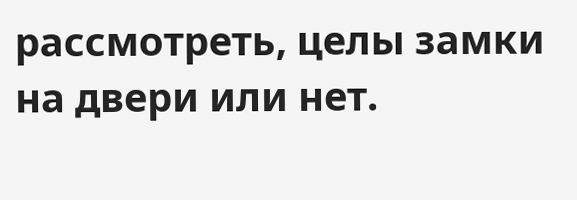рассмотреть, целы замки на двери или нет.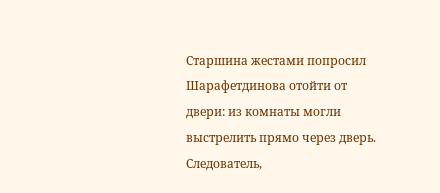Старшина жестами попросил Шарафетдинова отойти от двери: из комнаты могли выстрелить прямо через дверь. Следователь,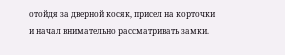отойдя за дверной косяк, присел на корточки и начал внимательно рассматривать замки.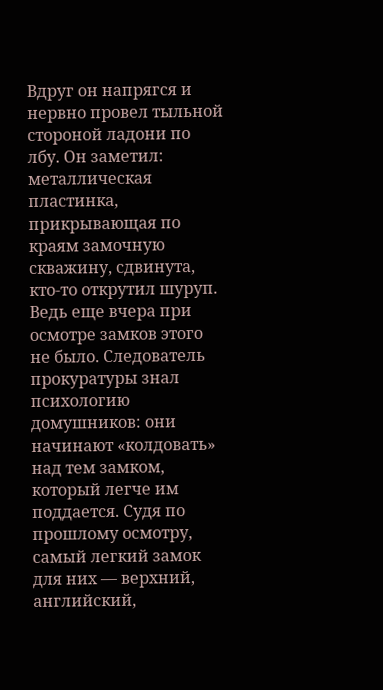Вдруг он напрягся и нервно провел тыльной стороной ладони по лбу. Он заметил: металлическая пластинка, прикрывающая по краям замочную скважину, сдвинута, кто-то открутил шуруп. Ведь еще вчера при осмотре замков этого не было. Следователь прокуратуры знал психологию домушников: они начинают «колдовать» над тем замком, который легче им поддается. Судя по прошлому осмотру, самый легкий замок для них — верхний, английский,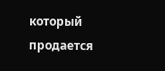который продается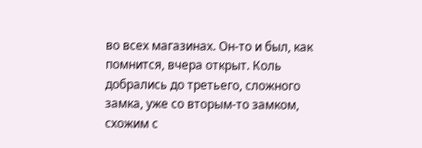во всех магазинах. Он-то и был, как помнится, вчера открыт. Коль добрались до третьего, сложного замка, уже со вторым-то замком, схожим с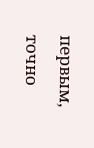первым, точно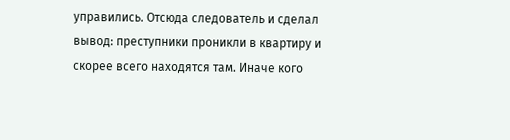управились. Отсюда следователь и сделал вывод: преступники проникли в квартиру и скорее всего находятся там. Иначе кого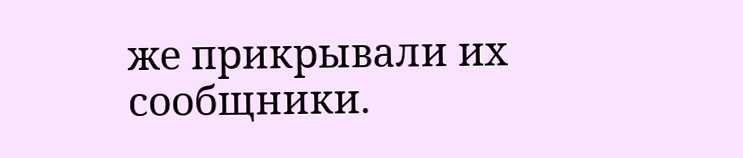же прикрывали их сообщники.